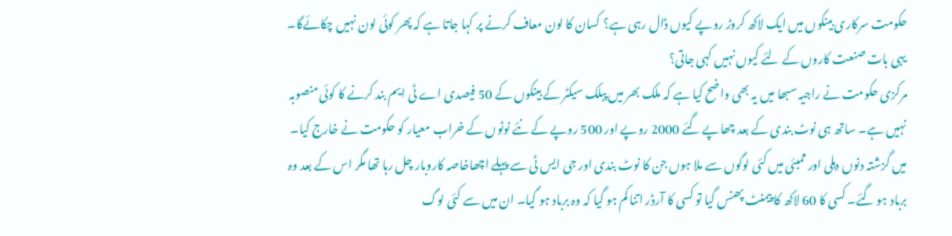حکومت سرکاری بینکوں میں ایک لاکھ کروڑ روپے کیوں ڈال رہی ہے؟ کسان کا لون معاف کرنے پر کہا جاتا ہے کہ پھر کوئی لون نہیں چکائےگا۔ یہی بات صنعت کاروں کے لئے کیوں نہیں کہی جاتی؟
مرکزی حکومت نے راجیہ سبھا میں یہ بھی واضح کیا ہے کہ ملک بھر میں پبلک سیکٹر کے بینکوں کے 50 فیصدی اے ٹی ایم بند کرنے کا کوئی منصوبہ نہیں ہے۔ ساتھ ہی نوٹ بندی کے بعد چھاپے گئے 2000 روپے اور 500 روپے کے نئے نوٹوں کے خراب معیار کو حکومت نے خارج کیا۔
میں گزشتہ دنوں دہلی اور ممبئی میں کئی لوگوں سے ملا ہوں جن کا نوٹ بندی اور جی ایس ٹی سے پہلے اچھاخاصہ کاروبار چل رہا تھا مگر اس کے بعد وہ برباد ہو گئے۔ کسی کا 60 لاکھ کا پیمنٹ پھنس گیا تو کسی کا آرڈر اتنا کم ہو گیا کہ وہ برباد ہو گیا۔ ان میں سے کئی لوگ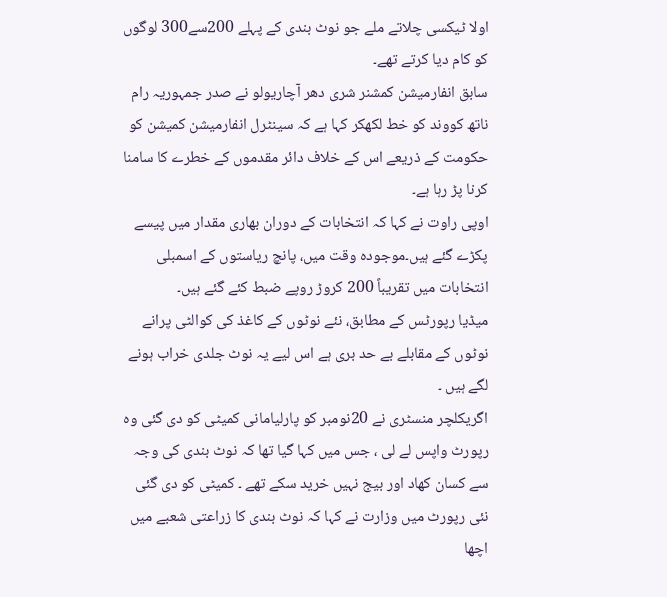اولا ٹیکسی چلاتے ملے جو نوٹ بندی کے پہلے 200سے300 لوگوں کو کام دیا کرتے تھے۔
سابق انفارمیشن کمشنر شری دھر آچاریولو نے صدر جمہوریہ رام ناتھ کووند کو خط لکھکر کہا ہے کہ سینٹرل انفارمیشن کمیشن کو حکومت کے ذریعے اس کے خلاف دائر مقدموں کے خطرے کا سامنا کرنا پڑ رہا ہے۔
اوپی راوت نے کہا کہ انتخابات کے دوران بھاری مقدار میں پیسے پکڑے گئے ہیں۔موجودہ وقت میں، پانچ ریاستوں کے اسمبلی انتخابات میں تقریباً 200 کروڑ روپے ضبط کئے گئے ہیں۔
میڈیا رپورٹس کے مطابق، نئے نوٹوں کے کاغذ کی کوالٹی پرانے نوٹوں کے مقابلے بے حد بری ہے اس لیے یہ نوٹ جلدی خراب ہونے لگے ہیں ۔
اگریکلچر منسٹری نے 20نومبر کو پارلیامانی کمیٹی کو دی گئی وہ رپورٹ واپس لے لی ، جس میں کہا گیا تھا کہ نوٹ بندی کی وجہ سے کسان کھاد اور بیج نہیں خرید سکے تھے ۔ کمیٹی کو دی گئی نئی رپورٹ میں وزارت نے کہا کہ نوٹ بندی کا زراعتی شعبے میں اچھا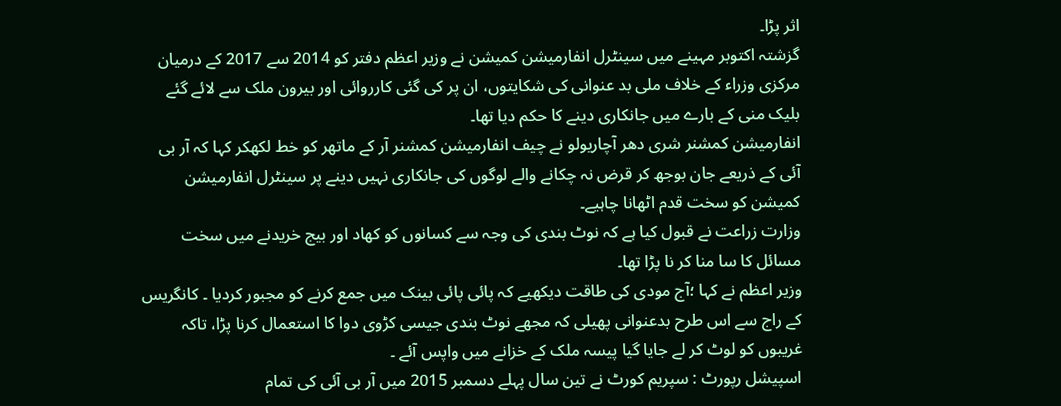اثر پڑا۔
گزشتہ اکتوبر مہینے میں سینٹرل انفارمیشن کمیشن نے وزیر اعظم دفتر کو 2014 سے 2017 کے درمیان مرکزی وزراء کے خلاف ملی بد عنوانی کی شکایتوں، ان پر کی گئی کارروائی اور بیرون ملک سے لائے گئے بلیک منی کے بارے میں جانکاری دینے کا حکم دیا تھا۔
انفارمیشن کمشنر شری دھر آچاریولو نے چیف انفارمیشن کمشنر آر کے ماتھر کو خط لکھکر کہا کہ آر بی آئی کے ذریعے جان بوجھ کر قرض نہ چکانے والے لوگوں کی جانکاری نہیں دینے پر سینٹرل انفارمیشن کمیشن کو سخت قدم اٹھانا چاہیے۔
وزارت زراعت نے قبول کیا ہے کہ نوٹ بندی کی وجہ سے کسانوں کو کھاد اور بیج خریدنے میں سخت مسائل کا سا منا کر نا پڑا تھا۔
وزیر اعظم نے کہا ؛آج مودی کی طاقت دیکھیے کہ پائی پائی بینک میں جمع کرنے کو مجبور کردیا ۔ کانگریس کے راج سے اس طرح بدعنوانی پھیلی کہ مجھے نوٹ بندی جیسی کڑوی دوا کا استعمال کرنا پڑا، تاکہ غریبوں کو لوٹ کر لے جایا گیا پیسہ ملک کے خزانے میں واپس آئے ۔
اسپیشل رپورٹ : سپریم کورٹ نے تین سال پہلے دسمبر 2015 میں آر بی آئی کی تمام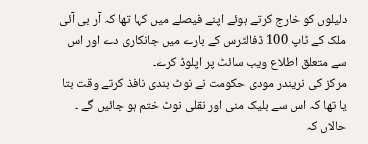دلیلوں کو خارج کرتے ہوئے اپنے فیصلے میں کہا تھا کہ آر بی آئی ملک کے ٹاپ 100 ڈفالٹرس کے بارے میں جانکاری دے اور اس سے متعلق اطلاع ویب سائٹ پر اپلوڈ کرے۔
مرکز کی نریندر مودی حکومت نے نوٹ بندی نافذ کرتے وقت بتا یا تھا کہ اس سے بلیک منی اور نقلی نوٹ ختم ہو جائیں گے ۔ حالاں کہ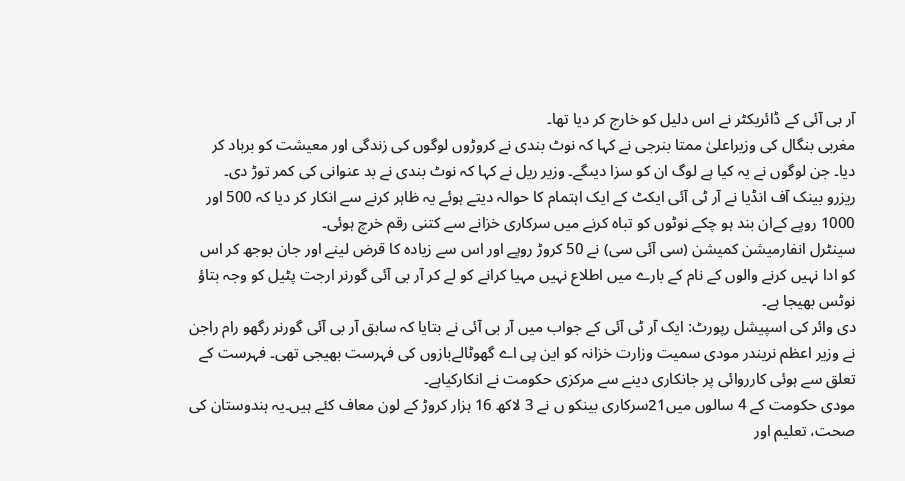آر بی آئی کے ڈائریکٹر نے اس دلیل کو خارج کر دیا تھا۔
مغربی بنگال کی وزیراعلیٰ ممتا بنرجی نے کہا کہ نوٹ بندی نے کروڑوں لوگوں کی زندگی اور معیشت کو برباد کر دیا۔ جن لوگوں نے یہ کیا ہے لوگ ان کو سزا دیںگے۔ وزیر ریل نے کہا کہ نوٹ بندی نے بد عنوانی کی کمر توڑ دی۔
ریزرو بینک آف انڈیا نے آر ٹی آئی ایکٹ کے ایک اہتمام کا حوالہ دیتے ہوئے یہ ظاہر کرنے سے انکار کر دیا کہ 500 اور 1000 روپے کےان بند ہو چکے نوٹوں کو تباہ کرنے میں سرکاری خزانے سے کتنی رقم خرچ ہوئی۔
سینٹرل انفارمیشن کمیشن (سی آئی سی) نے 50 کروڑ روپے اور اس سے زیادہ کا قرض لینے اور جان بوجھ کر اس کو ادا نہیں کرنے والوں کے نام کے بارے میں اطلاع نہیں مہیا کرانے کو لے کر آر بی آئی گورنر ارجت پٹیل کو وجہ بتاؤ نوٹس بھیجا ہے۔
دی وائر کی اسپیشل رپورٹ: ایک آر ٹی آئی کے جواب میں آر بی آئی نے بتایا کہ سابق آر بی آئی گورنر رگھو رام راجن نے وزیر اعظم نریندر مودی سمیت وزارت خزانہ کو این پی اے گھوٹالےبازوں کی فہرست بھیجی تھی۔ فہرست کے تعلق سے ہوئی کارروائی پر جانکاری دینے سے مرکزی حکومت نے انکارکیاہے۔
مودی حکومت کے 4 سالوں میں21سرکاری بینکو ں نے 3 لاکھ 16 ہزار کروڑ کے لون معاف کئے ہیں۔یہ ہندوستان کی صحت، تعلیم اور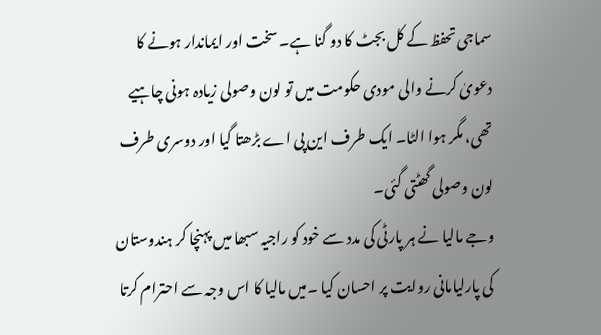سماجی تحفظ کے کل بجٹ کا دو گنا ہے۔ سخت اور ایماندار ہونے کا دعویٰ کرنے والی مودی حکومت میں تو لون وصولی زیادہ ہونی چاہیے تھی، مگر ہوا الٹا۔ ایک طرف این پی اے بڑھتا گیا اور دوسری طرف لون وصولی گھٹتی گئی۔
وجے مالیا نے ہر پارٹی کی مدد سے خود کو راجیہ سبھا میں پہنچا کر ہندوستان کی پارلیامانی روایت پر احسان کیا ۔میں مالیا کا اس وجہ سے احترام کرتا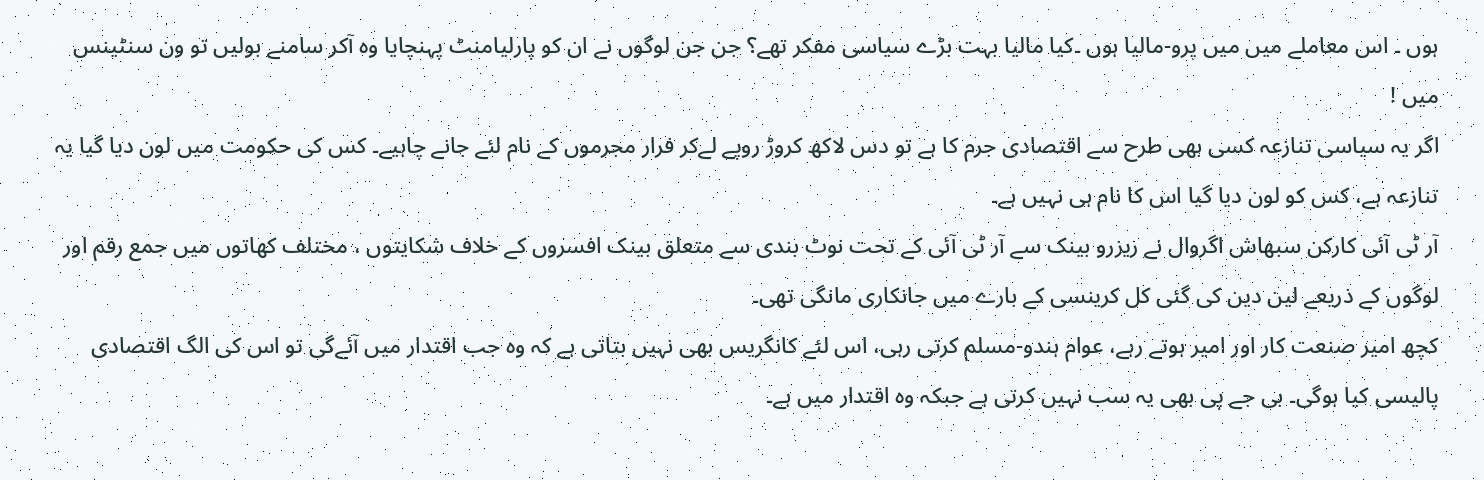ہوں ۔ اس معاملے میں میں پرو-مالیا ہوں ۔کیا مالیا بہت بڑے سیاسی مفکر تھے؟ جن جن لوگوں نے ان کو پارلیامنٹ پہنچایا وہ آکر سامنے بولیں تو ون سنٹینس میں !
اگر یہ سیاسی تنازعہ کسی بھی طرح سے اقتصادی جرم کا ہے تو دس لاکھ کروڑ روپے لےکر فرار مجرموں کے نام لئے جانے چاہیے۔ کس کی حکومت میں لون دیا گیا یہ تنازعہ ہے، کس کو لون دیا گیا اس کا نام ہی نہیں ہے۔
آر ٹی آئی کارکن سبھاش اگروال نے ریزرو بینک سے آر ٹی آئی کے تحت نوٹ بندی سے متعلق بینک افسروں کے خلاف شکایتوں ، مختلف کھاتوں میں جمع رقم اور لوگوں کے ذریعے لین دین کی گئی کل کرینسی کے بارے میں جانکاری مانگی تھی۔
کچھ امیر صنعت کار اور امیر ہوتے رہے، عوام ہندو-مسلم کرتی رہی، اس لئے کانگریس بھی نہیں بتاتی ہے کہ وہ جب اقتدار میں آئےگی تو اس کی الگ اقتصادی پالیسی کیا ہوگی۔ بی جے پی بھی یہ سب نہیں کرتی ہے جبکہ وہ اقتدار میں ہے۔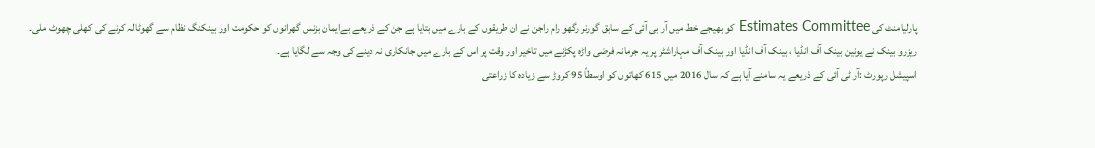پارلیامنٹ کی Estimates Committee کو بھیجے خط میں آر بی آئی کے سابق گورنر رگھو رام راجن نے ان طریقوں کے بارے میں بتایا ہے جن کے ذریعے بےایمان بزنس گھرانوں کو حکومت اور بینکنگ نظام سے گھوٹالہ کرنے کی کھلی چھوٹ ملی۔
ریزرو بینک نے یونین بینک آف انڈیا ، بینک آف انڈیا اور بینک آف مہاراشٹر پر یہ جرمانہ فرضی واڑہ پکڑنے میں تاخیر اور وقت پر اس کے بارے میں جانکاری نہ دینے کی وجہ سے لگایا ہے۔
اسپیشل رپورٹ :آر ٹی آئی کے ذریعے یہ سامنے آیا ہے کہ سال 2016 میں 615 کھاتوں کو اوسطاً 95 کروڑ سے زیادہ کا زراعتی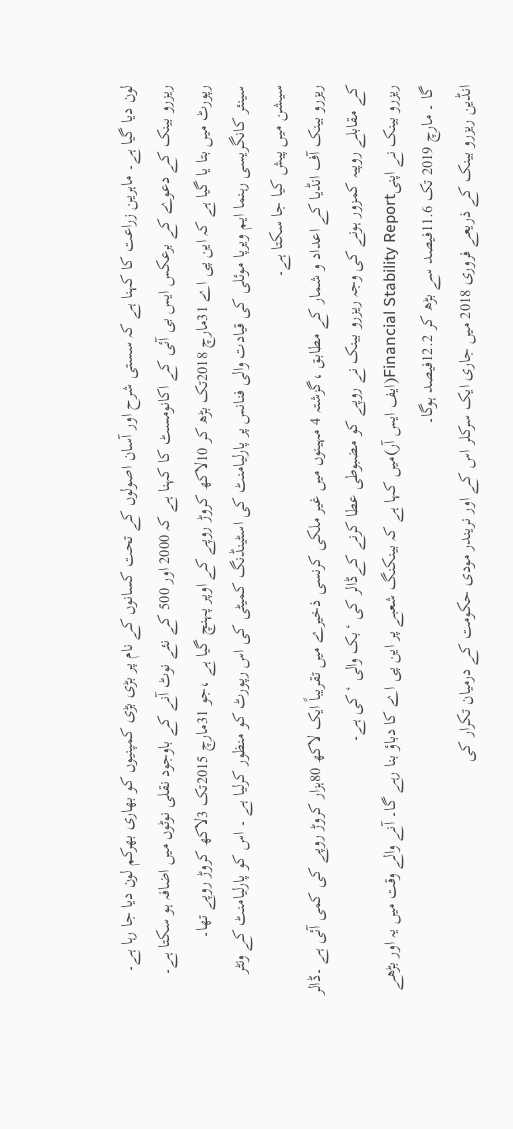لون دیا گیا ہے۔ ماہرین زراعت کا کہنا ہے کہ سستی شرح اور آسان اصولوں کے تحت کسانوں کے نام پر بڑی بڑی کمپنیوں کو بھاری بھرکم لون دیا جا رہا ہے۔
ریزرو بینک کے دعوے کے برعکس ایس بی آئی کے اکانومسٹ کا کہنا ہے کہ 2000 اور 500 کے نئے نوٹ آنے کے باوجود نقلی نوٹوں میں اضافہ ہو سکتا ہے۔
رپورٹ میں بتا یا گیا ہے کہ این پی اے 31مارچ 2018تک بڑھ کر 10لاکھ کروڑ روپے کے اوپر پہنچ گیا ہے ،جو 31مارچ 2015تک 3لاکھ کروڑ روپے تھا۔
سینئر کانگریسی رہنما ایم ویرپا موئلی کی قیادت والی فنانس پر پارلیامنٹ کی اسٹینڈنگ کمیٹی کی اس رپورٹ کو منظور کرلیا ہے ۔ اس کو پارلیامنٹ کے ونٹر سیشن میں پیش کیا جا سکتا ہے۔
ریزرو بینک آف انڈیا کے اعداد و شمار کے مطابق ،گزشتہ 4 مہینوں میں غیر ملکی کرنسی ذخیرے میں تقریباً ایک لاکھ 80ہزار کروڑ روپے کی کمی آئی ہے ۔ڈالر کے مقابلے روپیہ کمزور ہونے کی وجہ ریزرو بینک نے روپے کو مضبوطی عطا کرنے کےڈالر کی ‘بک والی ‘ کی ہے۔
ریزرو بینک نے اپنیFinancial Stability Report(ایف ایس آر)میں کہا ہے کہ بینکنگ شعبے پر این پی اے کا دباؤ بنا رہے گا۔ آنے والے وقت میں یہ اور بڑھے گا ۔ مارچ 2019 تک 11.6فیصد سے بڑھ کر 12.2فیصد ہوگا۔
انڈین ریزرو بینک کے ذریعے فروری 2018 میں جاری ایک سرکلر اس کے اور نریندر مودی حکومت کے درمیان تکرار کی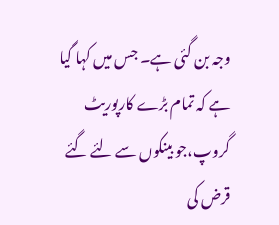وجہ بن گئی ہے۔ جس میں کہا گیا ہے کہ تمام بڑے کارپوریٹ گروپ،جو بینکوں سے لئے گئے قرض کی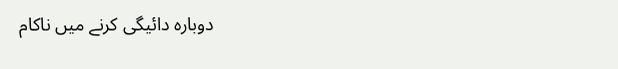دوبارہ دائیگی کرنے میں ناکام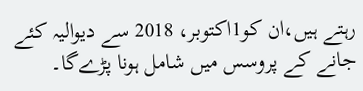رہتے ہیں،ان کو1اکتوبر، 2018 سے دیوالیہ کئے جانے کے پروسس میں شامل ہونا پڑےگا۔